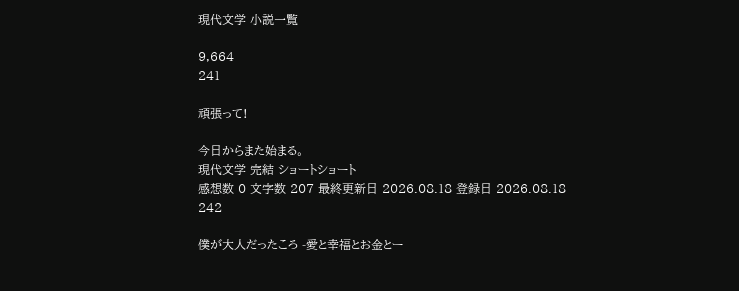現代文学 小説一覧

9,664
241

頑張って!

今日からまた始まる。
現代文学 完結 ショートショート
感想数 0 文字数 207 最終更新日 2026.08.18 登録日 2026.08.18
242

僕が大人だったころ -愛と幸福とお金とー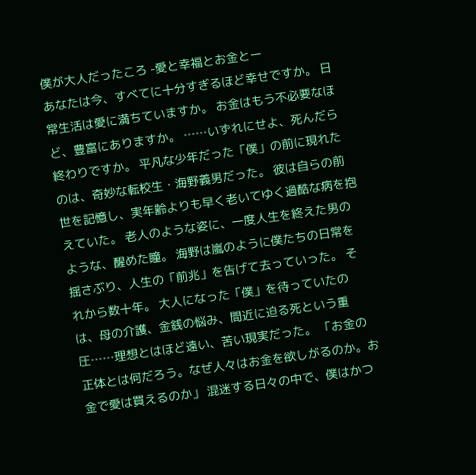僕が大人だったころ -愛と幸福とお金とー
あなたは今、すべてに十分すぎるほど幸せですか。 日常生活は愛に満ちていますか。 お金はもう不必要なほど、豊富にありますか。 ……いずれにせよ、死んだら終わりですか。 平凡な少年だった「僕」の前に現れたのは、奇妙な転校生・海野義男だった。 彼は自らの前世を記憶し、実年齢よりも早く老いてゆく過酷な病を抱えていた。 老人のような姿に、一度人生を終えた男のような、醒めた瞳。 海野は嵐のように僕たちの日常を揺さぶり、人生の「前兆」を告げて去っていった。 それから数十年。 大人になった「僕」を待っていたのは、母の介護、金銭の悩み、間近に迫る死という重圧……理想とはほど遠い、苦い現実だった。 「お金の正体とは何だろう。なぜ人々はお金を欲しがるのか。お金で愛は買えるのか」 混迷する日々の中で、僕はかつ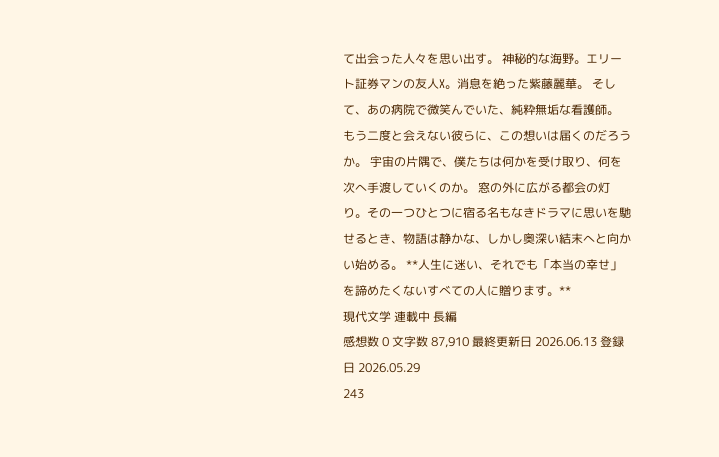て出会った人々を思い出す。 神秘的な海野。エリート証券マンの友人X。消息を絶った紫藤麗華。 そして、あの病院で微笑んでいた、純粋無垢な看護師。 もう二度と会えない彼らに、この想いは届くのだろうか。 宇宙の片隅で、僕たちは何かを受け取り、何を次へ手渡していくのか。 窓の外に広がる都会の灯り。その一つひとつに宿る名もなきドラマに思いを馳せるとき、物語は静かな、しかし奥深い結末へと向かい始める。 **人生に迷い、それでも「本当の幸せ」を諦めたくないすべての人に贈ります。**
現代文学 連載中 長編
感想数 0 文字数 87,910 最終更新日 2026.06.13 登録日 2026.05.29
243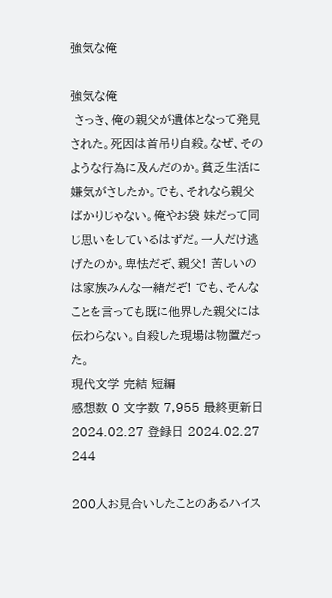強気な俺

強気な俺
 さっき、俺の親父が遺体となって発見された。死因は首吊り自殺。なぜ、そのような行為に及んだのか。貧乏生活に嫌気がさしたか。でも、それなら親父ばかりじゃない。俺やお袋 妹だって同じ思いをしているはずだ。一人だけ逃げたのか。卑怯だぞ、親父! 苦しいのは家族みんな一緒だぞ! でも、そんなことを言っても既に他界した親父には伝わらない。自殺した現場は物置だった。
現代文学 完結 短編
感想数 0 文字数 7,955 最終更新日 2024.02.27 登録日 2024.02.27
244

200人お見合いしたことのあるハイス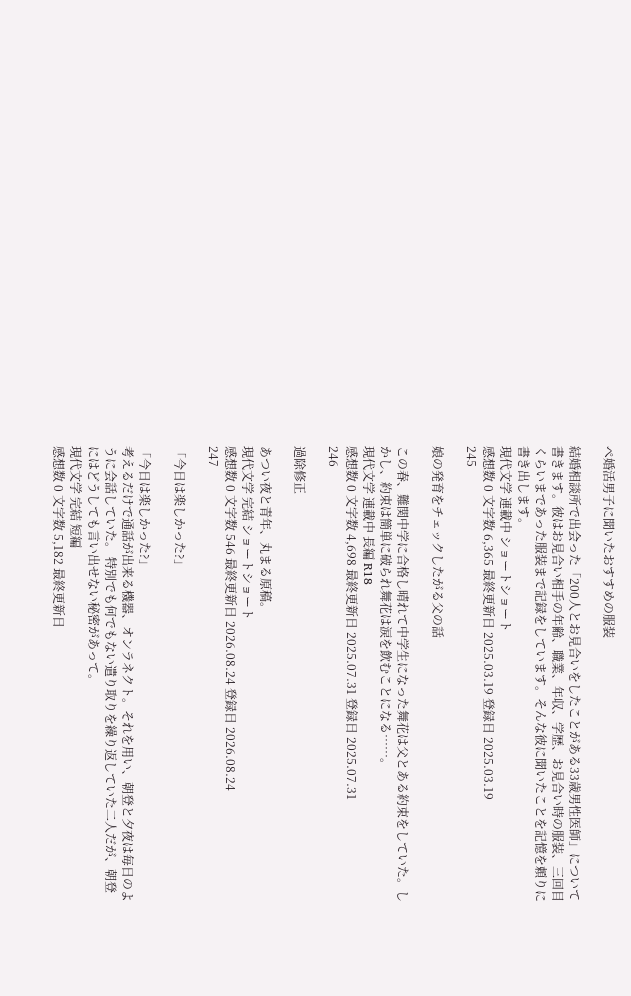ぺ婚活男子に聞いたおすすめの服装

結婚相談所で出会った「200人とお見合いをしたことがある33歳男性医師」について書きます。彼はお見合い相手の年齢、職業、年収、学歴、お見合い時の服装、三回目くらいまであった服装まで記録をしています。そんな彼に聞いたことを記憶を頼りに書き出します。
現代文学 連載中 ショートショート
感想数 0 文字数 6,365 最終更新日 2025.03.19 登録日 2025.03.19
245

娘の発育をチェックしたがる父の話

この春、難関中学に合格し晴れて中学生になった舞花は父とある約束をしていた。しかし、約束は簡単に破られ舞花は涙を飲むことになる……。
現代文学 連載中 長編 R18
感想数 0 文字数 4,698 最終更新日 2025.07.31 登録日 2025.07.31
246

過除修正

あつい夜と青年、丸まる原稿。
現代文学 完結 ショートショート
感想数 0 文字数 546 最終更新日 2026.08.24 登録日 2026.08.24
247

「今日は楽しかった?」

「今日は楽しかった?」
考えるだけで通話が出来る機器、オンラネクト。それを用い、朝登と夕夜は毎日のように会話していた。 特別でも何でもない遣り取りを繰り返していた二人だが、朝登にはどうしても言い出せない秘密があって。
現代文学 完結 短編
感想数 0 文字数 5,182 最終更新日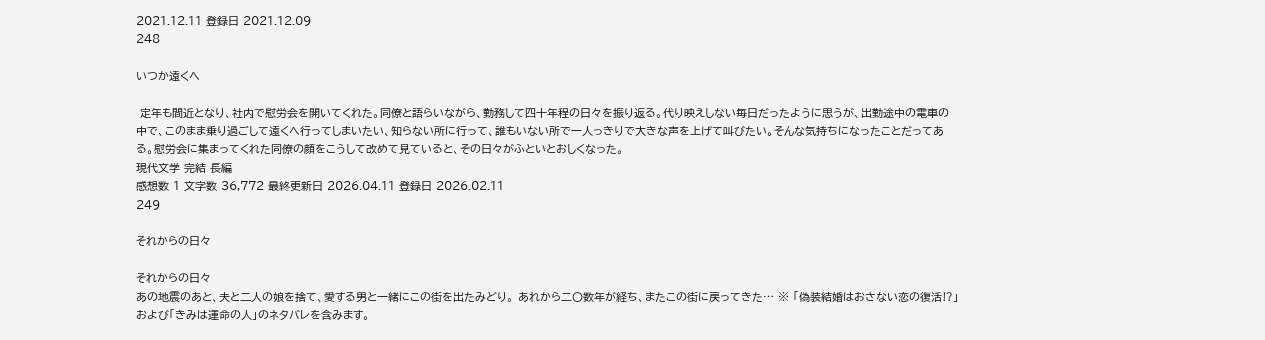2021.12.11 登録日 2021.12.09
248

いつか遠くへ

 定年も間近となり、社内で慰労会を開いてくれた。同僚と語らいながら、勤務して四十年程の日々を振り返る。代り映えしない毎日だったように思うが、出勤途中の電車の中で、このまま乗り過ごして遠くへ行ってしまいたい、知らない所に行って、誰もいない所で一人っきりで大きな声を上げて叫びたい。そんな気持ちになったことだってある。慰労会に集まってくれた同僚の顔をこうして改めて見ていると、その日々がふといとおしくなった。
現代文学 完結 長編
感想数 1 文字数 36,772 最終更新日 2026.04.11 登録日 2026.02.11
249

それからの日々

それからの日々
あの地震のあと、夫と二人の娘を捨て、愛する男と一緒にこの街を出たみどり。 あれから二〇数年が経ち、またこの街に戻ってきた… ※ 「偽装結婚はおさない恋の復活⁉」および「きみは運命の人」のネタバレを含みます。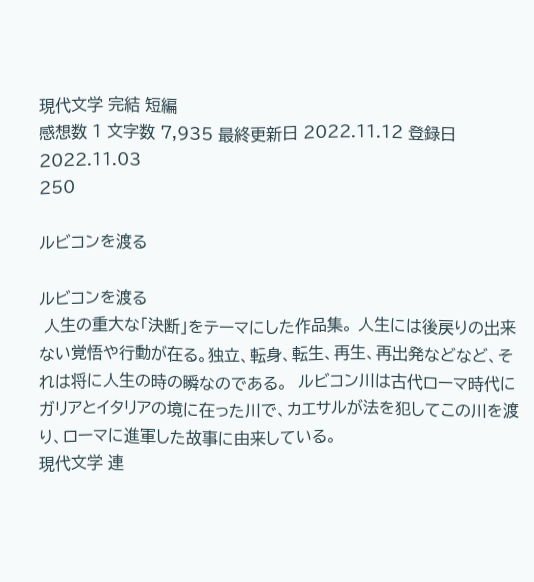現代文学 完結 短編
感想数 1 文字数 7,935 最終更新日 2022.11.12 登録日 2022.11.03
250

ルビコンを渡る

ルビコンを渡る
 人生の重大な「決断」をテーマにした作品集。 人生には後戻りの出来ない覚悟や行動が在る。独立、転身、転生、再生、再出発などなど、それは将に人生の時の瞬なのである。  ルビコン川は古代ローマ時代にガリアとイタリアの境に在った川で、カエサルが法を犯してこの川を渡り、ローマに進軍した故事に由来している。
現代文学 連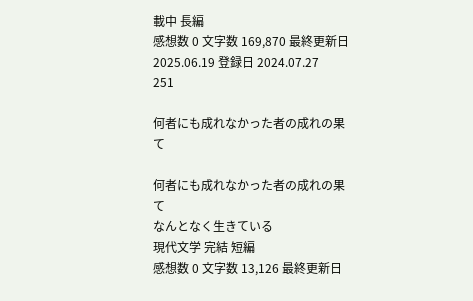載中 長編
感想数 0 文字数 169,870 最終更新日 2025.06.19 登録日 2024.07.27
251

何者にも成れなかった者の成れの果て

何者にも成れなかった者の成れの果て
なんとなく生きている
現代文学 完結 短編
感想数 0 文字数 13,126 最終更新日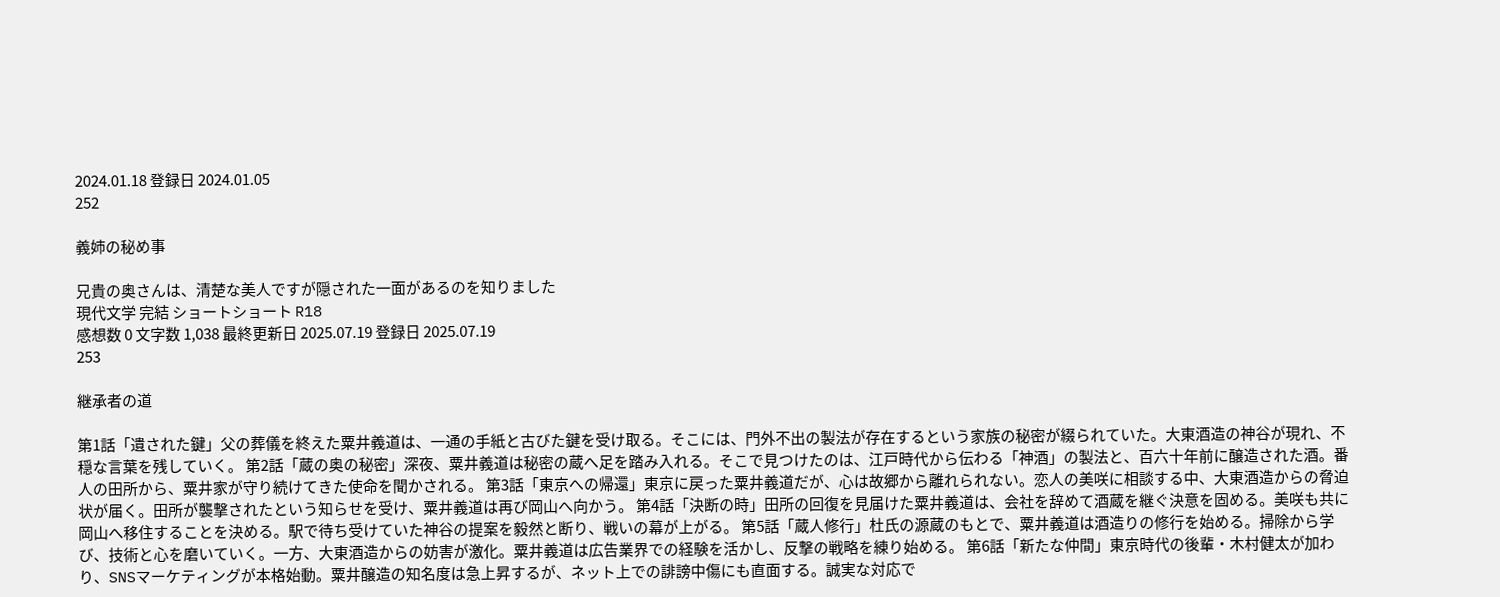2024.01.18 登録日 2024.01.05
252

義姉の秘め事

兄貴の奥さんは、清楚な美人ですが隠された一面があるのを知りました
現代文学 完結 ショートショート R18
感想数 0 文字数 1,038 最終更新日 2025.07.19 登録日 2025.07.19
253

継承者の道

第1話「遺された鍵」父の葬儀を終えた粟井義道は、一通の手紙と古びた鍵を受け取る。そこには、門外不出の製法が存在するという家族の秘密が綴られていた。大東酒造の神谷が現れ、不穏な言葉を残していく。 第2話「蔵の奥の秘密」深夜、粟井義道は秘密の蔵へ足を踏み入れる。そこで見つけたのは、江戸時代から伝わる「神酒」の製法と、百六十年前に醸造された酒。番人の田所から、粟井家が守り続けてきた使命を聞かされる。 第3話「東京への帰還」東京に戻った粟井義道だが、心は故郷から離れられない。恋人の美咲に相談する中、大東酒造からの脅迫状が届く。田所が襲撃されたという知らせを受け、粟井義道は再び岡山へ向かう。 第4話「決断の時」田所の回復を見届けた粟井義道は、会社を辞めて酒蔵を継ぐ決意を固める。美咲も共に岡山へ移住することを決める。駅で待ち受けていた神谷の提案を毅然と断り、戦いの幕が上がる。 第5話「蔵人修行」杜氏の源蔵のもとで、粟井義道は酒造りの修行を始める。掃除から学び、技術と心を磨いていく。一方、大東酒造からの妨害が激化。粟井義道は広告業界での経験を活かし、反撃の戦略を練り始める。 第6話「新たな仲間」東京時代の後輩・木村健太が加わり、SNSマーケティングが本格始動。粟井醸造の知名度は急上昇するが、ネット上での誹謗中傷にも直面する。誠実な対応で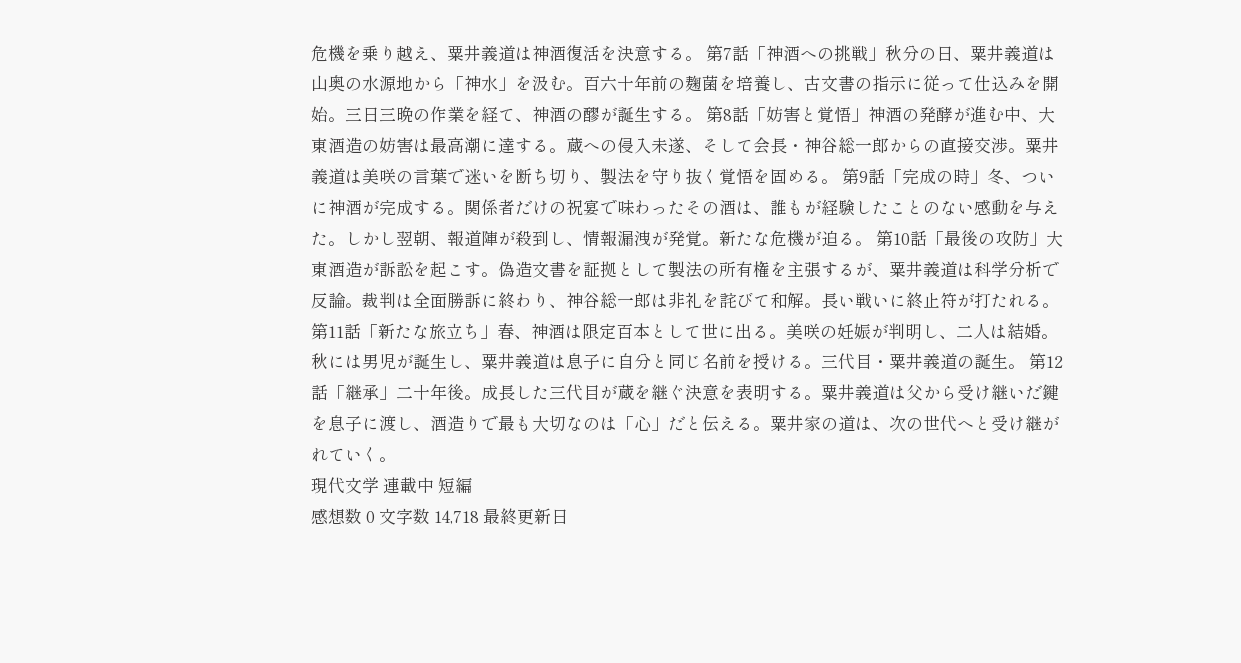危機を乗り越え、粟井義道は神酒復活を決意する。 第7話「神酒への挑戦」秋分の日、粟井義道は山奥の水源地から「神水」を汲む。百六十年前の麹菌を培養し、古文書の指示に従って仕込みを開始。三日三晩の作業を経て、神酒の醪が誕生する。 第8話「妨害と覚悟」神酒の発酵が進む中、大東酒造の妨害は最高潮に達する。蔵への侵入未遂、そして会長・神谷総一郎からの直接交渉。粟井義道は美咲の言葉で迷いを断ち切り、製法を守り抜く覚悟を固める。 第9話「完成の時」冬、ついに神酒が完成する。関係者だけの祝宴で味わったその酒は、誰もが経験したことのない感動を与えた。しかし翌朝、報道陣が殺到し、情報漏洩が発覚。新たな危機が迫る。 第10話「最後の攻防」大東酒造が訴訟を起こす。偽造文書を証拠として製法の所有権を主張するが、粟井義道は科学分析で反論。裁判は全面勝訴に終わり、神谷総一郎は非礼を詫びて和解。長い戦いに終止符が打たれる。 第11話「新たな旅立ち」春、神酒は限定百本として世に出る。美咲の妊娠が判明し、二人は結婚。秋には男児が誕生し、粟井義道は息子に自分と同じ名前を授ける。三代目・粟井義道の誕生。 第12話「継承」二十年後。成長した三代目が蔵を継ぐ決意を表明する。粟井義道は父から受け継いだ鍵を息子に渡し、酒造りで最も大切なのは「心」だと伝える。粟井家の道は、次の世代へと受け継がれていく。
現代文学 連載中 短編
感想数 0 文字数 14,718 最終更新日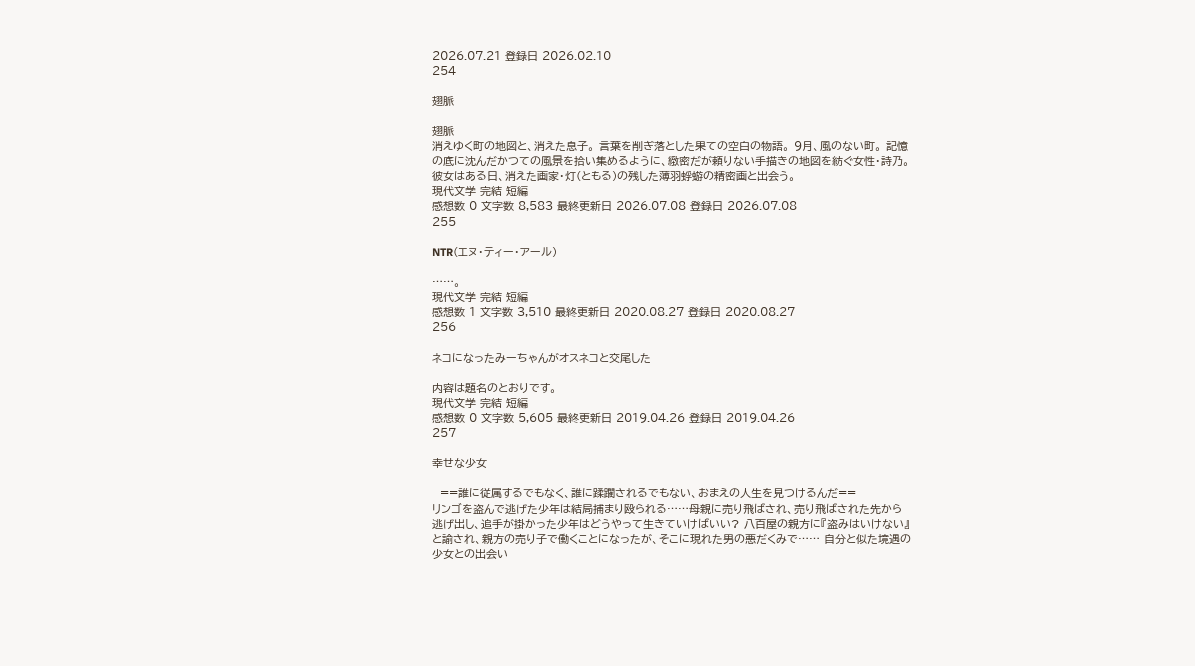2026.07.21 登録日 2026.02.10
254

翅脈

翅脈
消えゆく町の地図と、消えた息子。 言葉を削ぎ落とした果ての空白の物語。 9月、風のない町。 記憶の底に沈んだかつての風景を拾い集めるように、緻密だが頼りない手描きの地図を紡ぐ女性・詩乃。 彼女はある日、消えた画家・灯(ともる)の残した薄羽蜉蝣の精密画と出会う。
現代文学 完結 短編
感想数 0 文字数 8,583 最終更新日 2026.07.08 登録日 2026.07.08
255

NTR(エヌ・ティー・アール)

……。
現代文学 完結 短編
感想数 1 文字数 3,510 最終更新日 2020.08.27 登録日 2020.08.27
256

ネコになったみーちゃんがオスネコと交尾した

内容は題名のとおりです。
現代文学 完結 短編
感想数 0 文字数 5,605 最終更新日 2019.04.26 登録日 2019.04.26
257

幸せな少女

  ==誰に従属するでもなく、誰に蹂躙されるでもない、おまえの人生を見つけるんだ==                リンゴを盗んで逃げた少年は結局捕まり殴られる……母親に売り飛ばされ、売り飛ばされた先から逃げ出し、追手が掛かった少年はどうやって生きていけばいい? 八百屋の親方に『盗みはいけない』と諭され、親方の売り子で働くことになったが、そこに現れた男の悪だくみで…… 自分と似た境遇の少女との出会い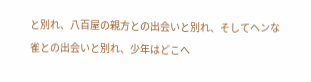と別れ、八百屋の親方との出会いと別れ、そしてヘンな雀との出会いと別れ、少年はどこへ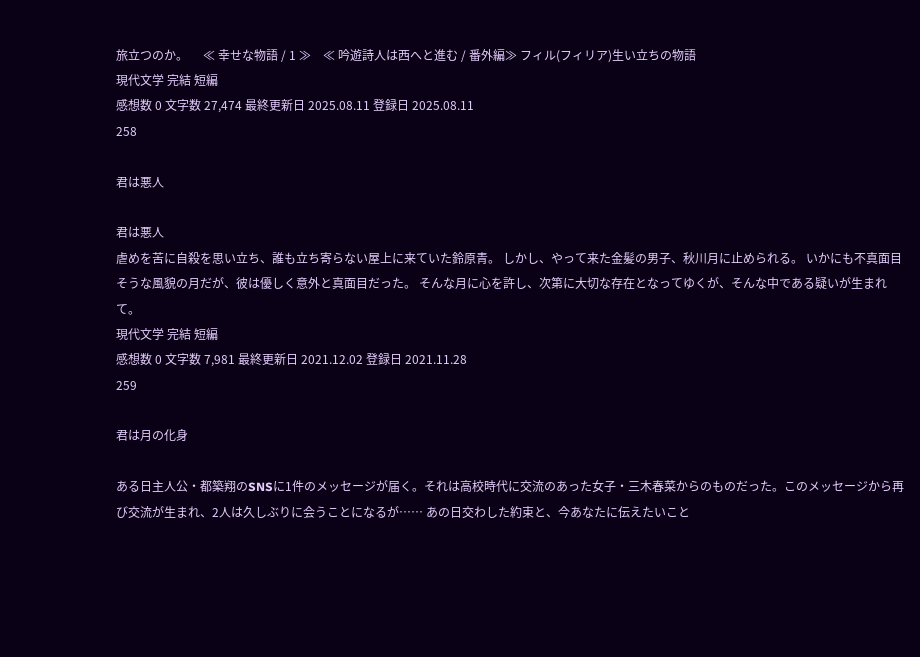旅立つのか。     ≪ 幸せな物語 / 1 ≫    ≪ 吟遊詩人は西へと進む / 番外編≫ フィル(フィリア)生い立ちの物語
現代文学 完結 短編
感想数 0 文字数 27,474 最終更新日 2025.08.11 登録日 2025.08.11
258

君は悪人

君は悪人
虐めを苦に自殺を思い立ち、誰も立ち寄らない屋上に来ていた鈴原青。 しかし、やって来た金髪の男子、秋川月に止められる。 いかにも不真面目そうな風貌の月だが、彼は優しく意外と真面目だった。 そんな月に心を許し、次第に大切な存在となってゆくが、そんな中である疑いが生まれて。
現代文学 完結 短編
感想数 0 文字数 7,981 最終更新日 2021.12.02 登録日 2021.11.28
259

君は月の化身

ある日主人公・都築翔のSNSに1件のメッセージが届く。それは高校時代に交流のあった女子・三木春菜からのものだった。このメッセージから再び交流が生まれ、2人は久しぶりに会うことになるが…… あの日交わした約束と、今あなたに伝えたいこと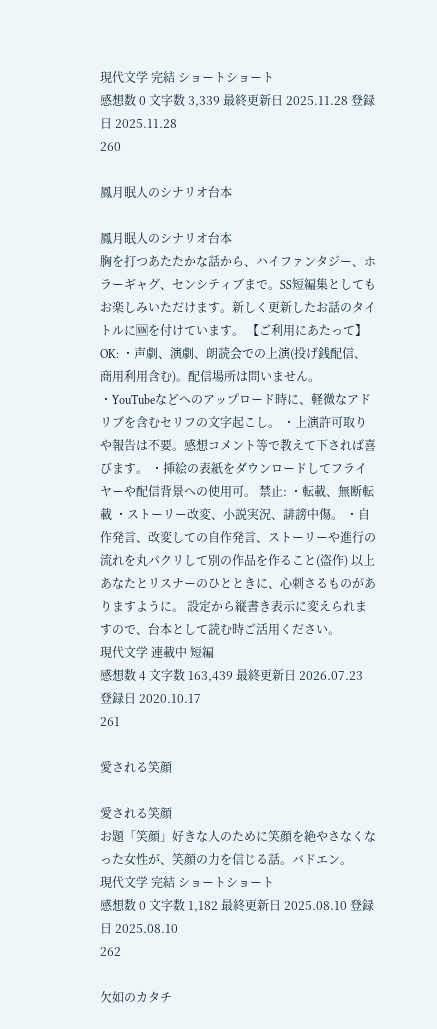現代文学 完結 ショートショート
感想数 0 文字数 3,339 最終更新日 2025.11.28 登録日 2025.11.28
260

鳳月眠人のシナリオ台本

鳳月眠人のシナリオ台本
胸を打つあたたかな話から、ハイファンタジー、ホラーギャグ、センシティブまで。SS短編集としてもお楽しみいただけます。新しく更新したお話のタイトルに🆕を付けています。 【ご利用にあたって】 OK: ・声劇、演劇、朗読会での上演(投げ銭配信、商用利用含む)。配信場所は問いません。 ・YouTubeなどへのアップロード時に、軽微なアドリブを含むセリフの文字起こし。 ・上演許可取りや報告は不要。感想コメント等で教えて下されば喜びます。 ・挿絵の表紙をダウンロードしてフライヤーや配信背景への使用可。 禁止: ・転載、無断転載 ・ストーリー改変、小説実況、誹謗中傷。 ・自作発言、改変しての自作発言、ストーリーや進行の流れを丸パクリして別の作品を作ること(盗作) 以上 あなたとリスナーのひとときに、心刺さるものがありますように。 設定から縦書き表示に変えられますので、台本として読む時ご活用ください。
現代文学 連載中 短編
感想数 4 文字数 163,439 最終更新日 2026.07.23 登録日 2020.10.17
261

愛される笑顔

愛される笑顔
お題「笑顔」好きな人のために笑顔を絶やさなくなった女性が、笑顔の力を信じる話。バドエン。
現代文学 完結 ショートショート
感想数 0 文字数 1,182 最終更新日 2025.08.10 登録日 2025.08.10
262

欠如のカタチ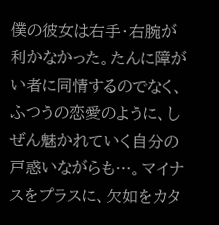僕の彼女は右手・右腕が利かなかった。たんに障がい者に同情するのでなく、ふつうの恋愛のように、しぜん魅かれていく自分の戸惑いながらも…。マイナスをプラスに、欠如をカタ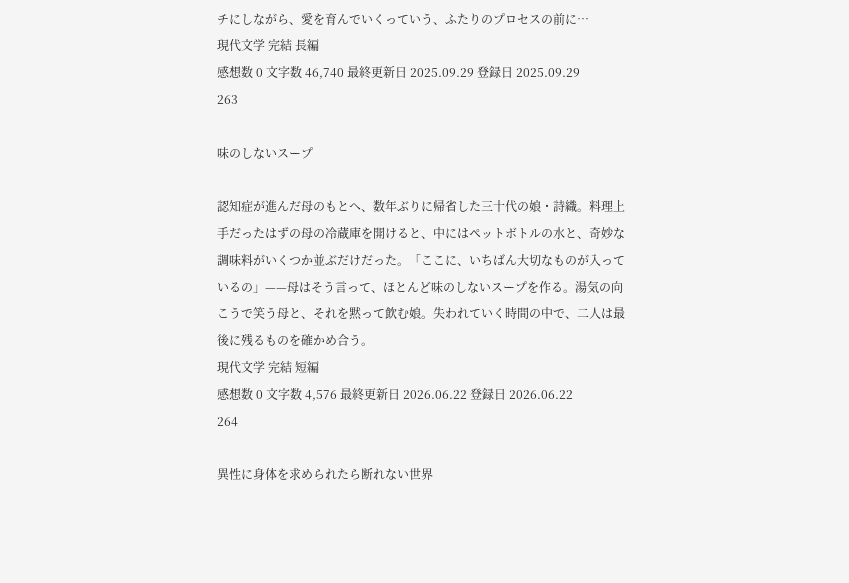チにしながら、愛を育んでいくっていう、ふたりのプロセスの前に…
現代文学 完結 長編
感想数 0 文字数 46,740 最終更新日 2025.09.29 登録日 2025.09.29
263

味のしないスープ

認知症が進んだ母のもとへ、数年ぶりに帰省した三十代の娘・詩織。料理上手だったはずの母の冷蔵庫を開けると、中にはペットボトルの水と、奇妙な調味料がいくつか並ぶだけだった。「ここに、いちばん大切なものが入っているの」——母はそう言って、ほとんど味のしないスープを作る。湯気の向こうで笑う母と、それを黙って飲む娘。失われていく時間の中で、二人は最後に残るものを確かめ合う。
現代文学 完結 短編
感想数 0 文字数 4,576 最終更新日 2026.06.22 登録日 2026.06.22
264

異性に身体を求められたら断れない世界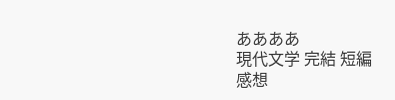ああああ
現代文学 完結 短編
感想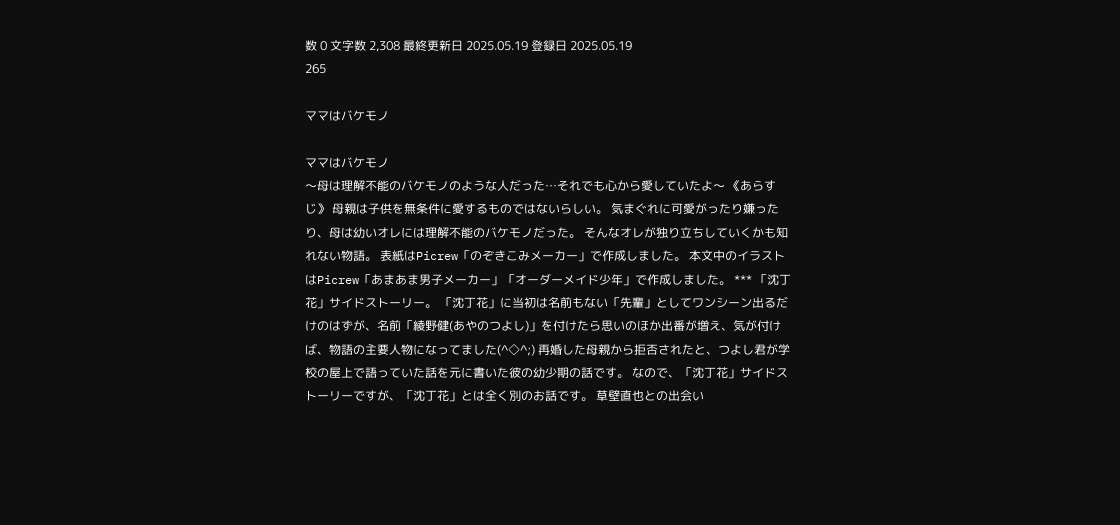数 0 文字数 2,308 最終更新日 2025.05.19 登録日 2025.05.19
265

ママはバケモノ

ママはバケモノ
〜母は理解不能のバケモノのような人だった…それでも心から愛していたよ〜 《あらすじ》 母親は子供を無条件に愛するものではないらしい。 気まぐれに可愛がったり嫌ったり、母は幼いオレには理解不能のバケモノだった。 そんなオレが独り立ちしていくかも知れない物語。 表紙はPicrew「のぞきこみメーカー」で作成しました。 本文中のイラストはPicrew「あまあま男子メーカー」「オーダーメイド少年」で作成しました。 *** 「沈丁花」サイドストーリー。 「沈丁花」に当初は名前もない「先輩」としてワンシーン出るだけのはずが、名前「綾野健(あやのつよし)」を付けたら思いのほか出番が増え、気が付けば、物語の主要人物になってました(^◇^;) 再婚した母親から拒否されたと、つよし君が学校の屋上で語っていた話を元に書いた彼の幼少期の話です。 なので、「沈丁花」サイドストーリーですが、「沈丁花」とは全く別のお話です。 草壁直也との出会い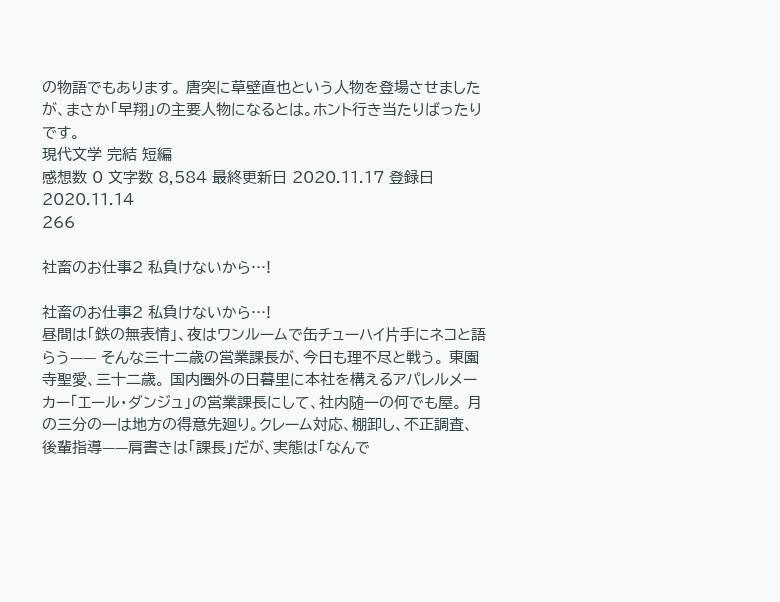の物語でもあります。 唐突に草壁直也という人物を登場させましたが、まさか「早翔」の主要人物になるとは。ホント行き当たりばったりです。
現代文学 完結 短編
感想数 0 文字数 8,584 最終更新日 2020.11.17 登録日 2020.11.14
266

社畜のお仕事2 私負けないから…!

社畜のお仕事2 私負けないから…!
昼間は「鉄の無表情」、夜はワンルームで缶チューハイ片手にネコと語らう—— そんな三十二歳の営業課長が、今日も理不尽と戦う。 東園寺聖愛、三十二歳。 国内圏外の日暮里に本社を構えるアパレルメーカー「エール・ダンジュ」の営業課長にして、社内随一の何でも屋。 月の三分の一は地方の得意先廻り。クレーム対応、棚卸し、不正調査、後輩指導——肩書きは「課長」だが、実態は「なんで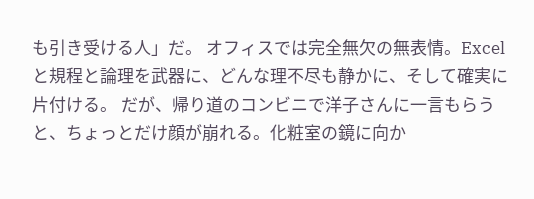も引き受ける人」だ。 オフィスでは完全無欠の無表情。Excelと規程と論理を武器に、どんな理不尽も静かに、そして確実に片付ける。 だが、帰り道のコンビニで洋子さんに一言もらうと、ちょっとだけ顔が崩れる。化粧室の鏡に向か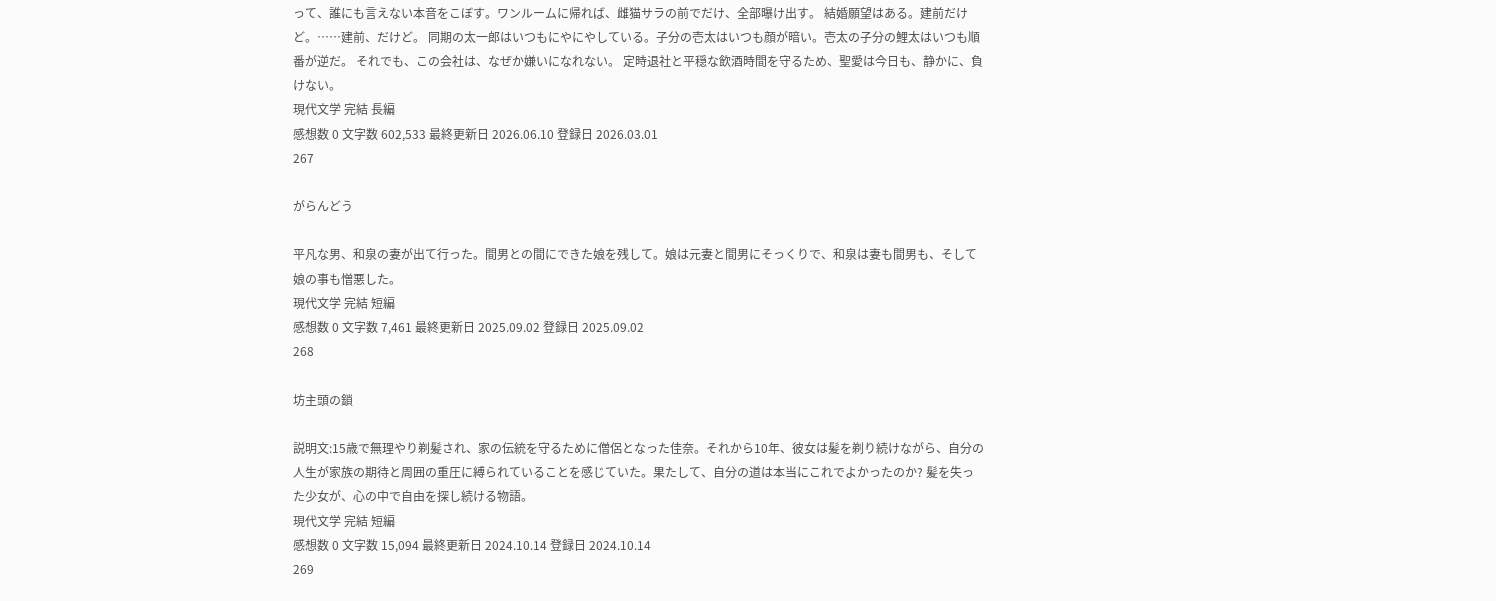って、誰にも言えない本音をこぼす。ワンルームに帰れば、雌猫サラの前でだけ、全部曝け出す。 結婚願望はある。建前だけど。……建前、だけど。 同期の太一郎はいつもにやにやしている。子分の壱太はいつも顔が暗い。壱太の子分の鯉太はいつも順番が逆だ。 それでも、この会社は、なぜか嫌いになれない。 定時退社と平穏な飲酒時間を守るため、聖愛は今日も、静かに、負けない。
現代文学 完結 長編
感想数 0 文字数 602,533 最終更新日 2026.06.10 登録日 2026.03.01
267

がらんどう

平凡な男、和泉の妻が出て行った。間男との間にできた娘を残して。娘は元妻と間男にそっくりで、和泉は妻も間男も、そして娘の事も憎悪した。
現代文学 完結 短編
感想数 0 文字数 7,461 最終更新日 2025.09.02 登録日 2025.09.02
268

坊主頭の鎖

説明文:15歳で無理やり剃髪され、家の伝統を守るために僧侶となった佳奈。それから10年、彼女は髪を剃り続けながら、自分の人生が家族の期待と周囲の重圧に縛られていることを感じていた。果たして、自分の道は本当にこれでよかったのか? 髪を失った少女が、心の中で自由を探し続ける物語。
現代文学 完結 短編
感想数 0 文字数 15,094 最終更新日 2024.10.14 登録日 2024.10.14
269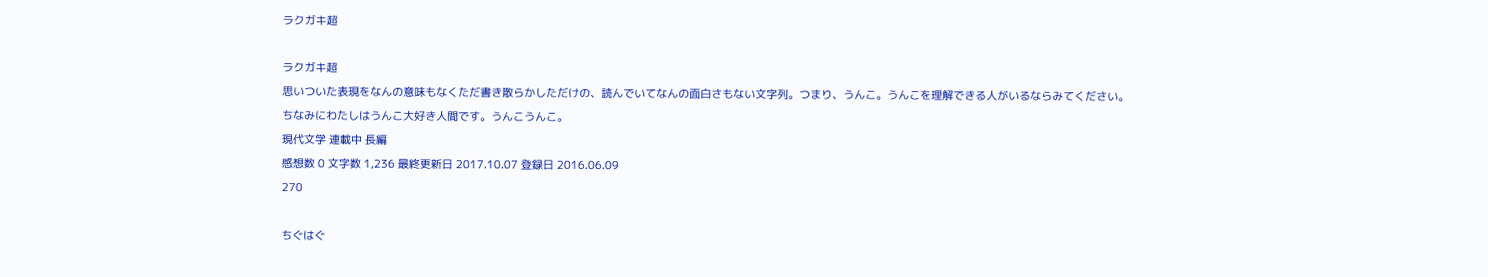ラクガキ超

ラクガキ超
思いついた表現をなんの意味もなくただ書き散らかしただけの、読んでいてなんの面白さもない文字列。つまり、うんこ。うんこを理解できる人がいるならみてください。ちなみにわたしはうんこ大好き人間です。うんこうんこ。
現代文学 連載中 長編
感想数 0 文字数 1,236 最終更新日 2017.10.07 登録日 2016.06.09
270

ちぐはぐ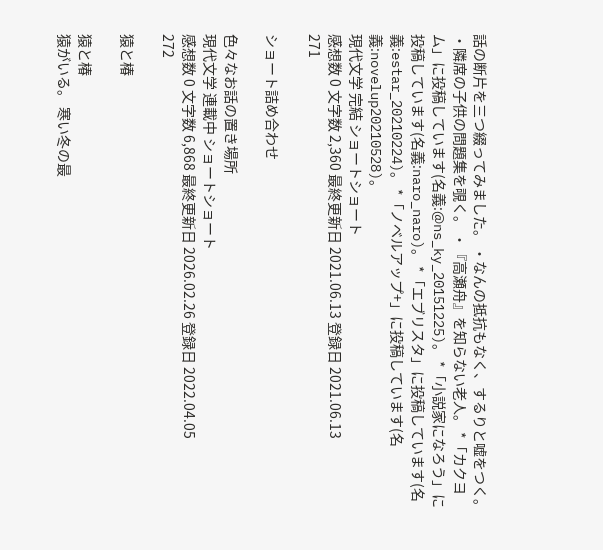話の断片を三つ綴ってみました。 ・なんの抵抗もなく、するりと嘘をつく。 ・隣席の子供の問題集を覗く。 ・『高瀬舟』を知らない老人。 *「カクヨム」に投稿しています(名義:@ns_ky_20151225)。 *「小説家になろう」に投稿しています(名義:naro_naro)。 *「エブリスタ」に投稿しています(名義:estar_20210224)。 *「ノベルアップ+」に投稿しています(名義:novelup20210528)。
現代文学 完結 ショートショート
感想数 0 文字数 2,360 最終更新日 2021.06.13 登録日 2021.06.13
271

ショート詰め合わせ

色々なお話の置き場所
現代文学 連載中 ショートショート
感想数 0 文字数 6,868 最終更新日 2026.02.26 登録日 2022.04.05
272

猿と椿

猿と椿
猿がいる。 寒い冬の最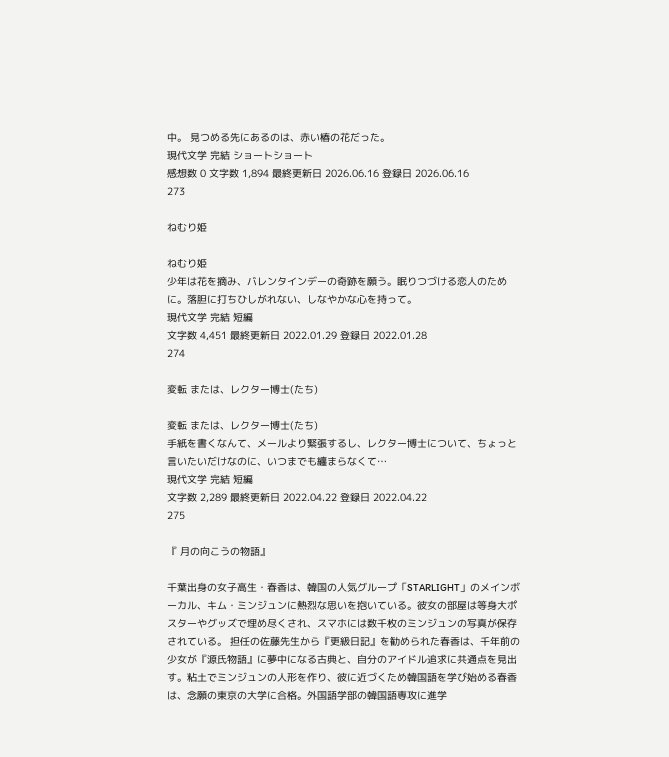中。 見つめる先にあるのは、赤い椿の花だった。
現代文学 完結 ショートショート
感想数 0 文字数 1,894 最終更新日 2026.06.16 登録日 2026.06.16
273

ねむり姫

ねむり姫
少年は花を摘み、バレンタインデーの奇跡を願う。眠りつづける恋人のために。落胆に打ちひしがれない、しなやかな心を持って。
現代文学 完結 短編
文字数 4,451 最終更新日 2022.01.29 登録日 2022.01.28
274

変転 または、レクター博士(たち)

変転 または、レクター博士(たち)
手紙を書くなんて、メールより緊張するし、レクター博士について、ちょっと言いたいだけなのに、いつまでも纏まらなくて…
現代文学 完結 短編
文字数 2,289 最終更新日 2022.04.22 登録日 2022.04.22
275

『 月の向こうの物語』

千葉出身の女子高生・春香は、韓国の人気グループ「STARLIGHT」のメインボーカル、キム・ミンジュンに熱烈な思いを抱いている。彼女の部屋は等身大ポスターやグッズで埋め尽くされ、スマホには数千枚のミンジュンの写真が保存されている。 担任の佐藤先生から『更級日記』を勧められた春香は、千年前の少女が『源氏物語』に夢中になる古典と、自分のアイドル追求に共通点を見出す。粘土でミンジュンの人形を作り、彼に近づくため韓国語を学び始める春香は、念願の東京の大学に合格。外国語学部の韓国語専攻に進学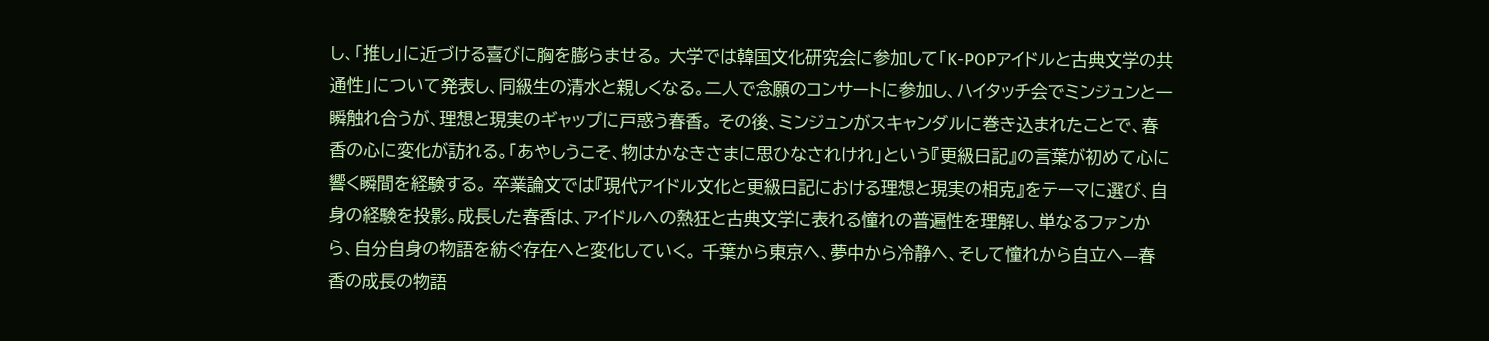し、「推し」に近づける喜びに胸を膨らませる。 大学では韓国文化研究会に参加して「K-POPアイドルと古典文学の共通性」について発表し、同級生の清水と親しくなる。二人で念願のコンサートに参加し、ハイタッチ会でミンジュンと一瞬触れ合うが、理想と現実のギャップに戸惑う春香。 その後、ミンジュンがスキャンダルに巻き込まれたことで、春香の心に変化が訪れる。「あやしうこそ、物はかなきさまに思ひなされけれ」という『更級日記』の言葉が初めて心に響く瞬間を経験する。 卒業論文では『現代アイドル文化と更級日記における理想と現実の相克』をテーマに選び、自身の経験を投影。成長した春香は、アイドルへの熱狂と古典文学に表れる憧れの普遍性を理解し、単なるファンから、自分自身の物語を紡ぐ存在へと変化していく。 千葉から東京へ、夢中から冷静へ、そして憧れから自立へ—春香の成長の物語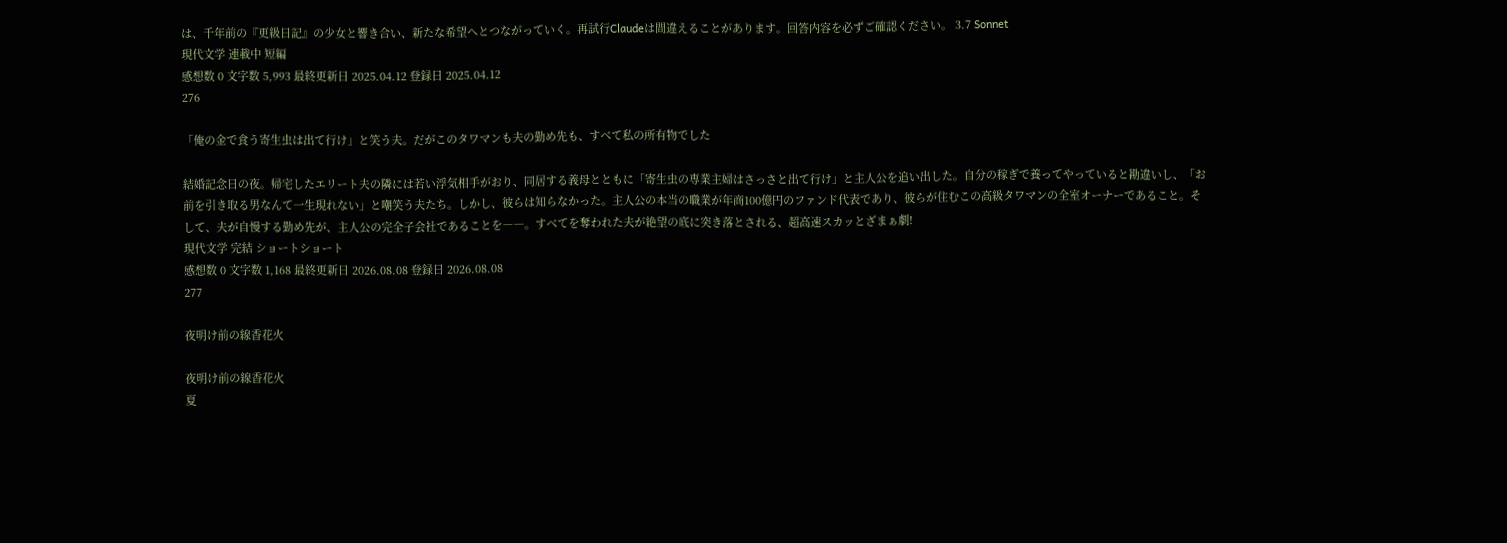は、千年前の『更級日記』の少女と響き合い、新たな希望へとつながっていく。再試行Claudeは間違えることがあります。回答内容を必ずご確認ください。 3.7 Sonnet
現代文学 連載中 短編
感想数 0 文字数 5,993 最終更新日 2025.04.12 登録日 2025.04.12
276

「俺の金で食う寄生虫は出て行け」と笑う夫。だがこのタワマンも夫の勤め先も、すべて私の所有物でした

結婚記念日の夜。帰宅したエリート夫の隣には若い浮気相手がおり、同居する義母とともに「寄生虫の専業主婦はさっさと出て行け」と主人公を追い出した。自分の稼ぎで養ってやっていると勘違いし、「お前を引き取る男なんて一生現れない」と嘲笑う夫たち。しかし、彼らは知らなかった。主人公の本当の職業が年商100億円のファンド代表であり、彼らが住むこの高級タワマンの全室オーナーであること。そして、夫が自慢する勤め先が、主人公の完全子会社であることを――。すべてを奪われた夫が絶望の底に突き落とされる、超高速スカッとざまぁ劇!
現代文学 完結 ショートショート
感想数 0 文字数 1,168 最終更新日 2026.08.08 登録日 2026.08.08
277

夜明け前の線香花火

夜明け前の線香花火
夏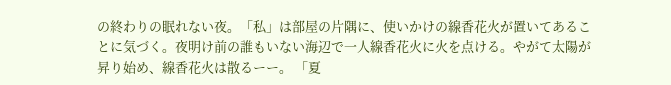の終わりの眠れない夜。「私」は部屋の片隅に、使いかけの線香花火が置いてあることに気づく。夜明け前の誰もいない海辺で一人線香花火に火を点ける。やがて太陽が昇り始め、線香花火は散るーー。 「夏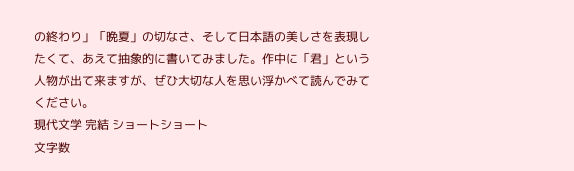の終わり」「晩夏」の切なさ、そして日本語の美しさを表現したくて、あえて抽象的に書いてみました。作中に「君」という人物が出て来ますが、ぜひ大切な人を思い浮かべて読んでみてください。
現代文学 完結 ショートショート
文字数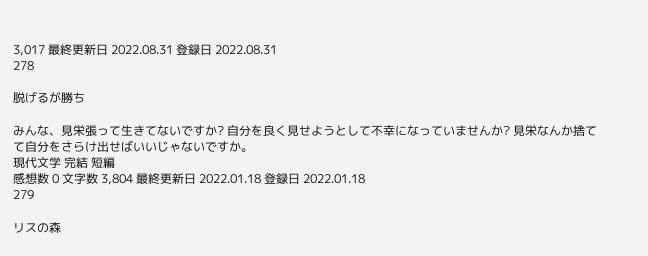3,017 最終更新日 2022.08.31 登録日 2022.08.31
278

脱げるが勝ち

みんな、見栄張って生きてないですか? 自分を良く見せようとして不幸になっていませんか? 見栄なんか捨てて自分をさらけ出せばいいじゃないですか。
現代文学 完結 短編
感想数 0 文字数 3,804 最終更新日 2022.01.18 登録日 2022.01.18
279

リスの森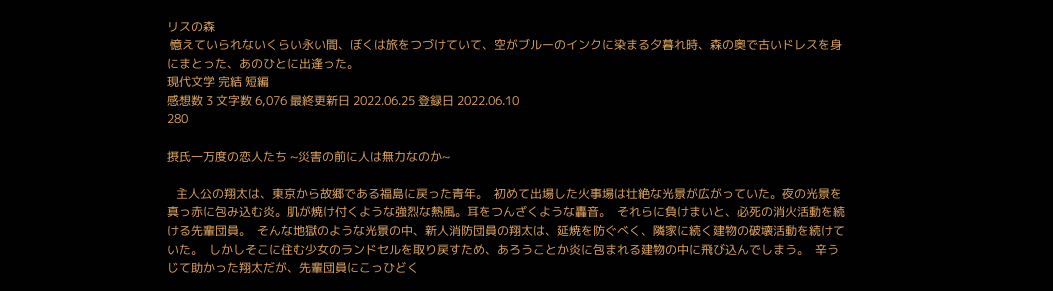リスの森
 憶えていられないくらい永い間、ぼくは旅をつづけていて、空がブルーのインクに染まる夕暮れ時、森の奥で古いドレスを身にまとった、あのひとに出逢った。
現代文学 完結 短編
感想数 3 文字数 6,076 最終更新日 2022.06.25 登録日 2022.06.10
280

摂氏一万度の恋人たち ~災害の前に人は無力なのか~

   主人公の翔太は、東京から故郷である福島に戻った青年。  初めて出場した火事場は壮絶な光景が広がっていた。夜の光景を真っ赤に包み込む炎。肌が焼け付くような強烈な熱風。耳をつんざくような轟音。  それらに負けまいと、必死の消火活動を続ける先輩団員。  そんな地獄のような光景の中、新人消防団員の翔太は、延焼を防ぐべく、隣家に続く建物の破壊活動を続けていた。  しかしそこに住む少女のランドセルを取り戻すため、あろうことか炎に包まれる建物の中に飛び込んでしまう。  辛うじて助かった翔太だが、先輩団員にこっひどく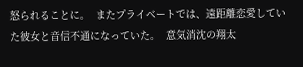怒られることに。  またプライベートでは、遠距離恋愛していた彼女と音信不通になっていた。  意気消沈の翔太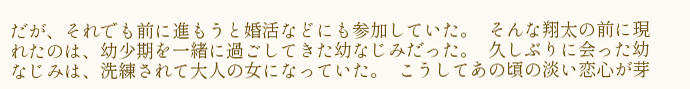だが、それでも前に進もうと婚活などにも参加していた。  そんな翔太の前に現れたのは、幼少期を一緒に過ごしてきた幼なじみだった。  久しぶりに会った幼なじみは、洗練されて大人の女になっていた。  こうしてあの頃の淡い恋心が芽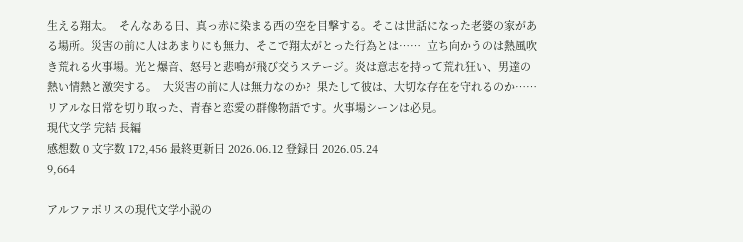生える翔太。  そんなある日、真っ赤に染まる西の空を目撃する。そこは世話になった老婆の家がある場所。災害の前に人はあまりにも無力、そこで翔太がとった行為とは……  立ち向かうのは熱風吹き荒れる火事場。光と爆音、怒号と悲鳴が飛び交うステージ。炎は意志を持って荒れ狂い、男達の熱い情熱と激突する。  大災害の前に人は無力なのか?  果たして彼は、大切な存在を守れるのか……  リアルな日常を切り取った、青春と恋愛の群像物語です。火事場シーンは必見。
現代文学 完結 長編
感想数 0 文字数 172,456 最終更新日 2026.06.12 登録日 2026.05.24
9,664

アルファポリスの現代文学小説の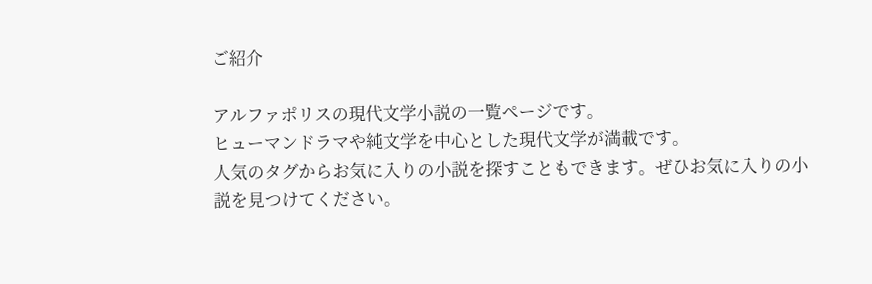ご紹介

アルファポリスの現代文学小説の一覧ページです。
ヒューマンドラマや純文学を中心とした現代文学が満載です。
人気のタグからお気に入りの小説を探すこともできます。ぜひお気に入りの小説を見つけてください。